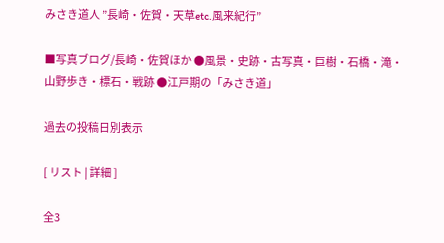みさき道人 ”長崎・佐賀・天草etc.風来紀行”

■写真ブログ/長崎・佐賀ほか ●風景・史跡・古写真・巨樹・石橋・滝・山野歩き・標石・戦跡 ●江戸期の「みさき道」

過去の投稿日別表示

[ リスト | 詳細 ]

全3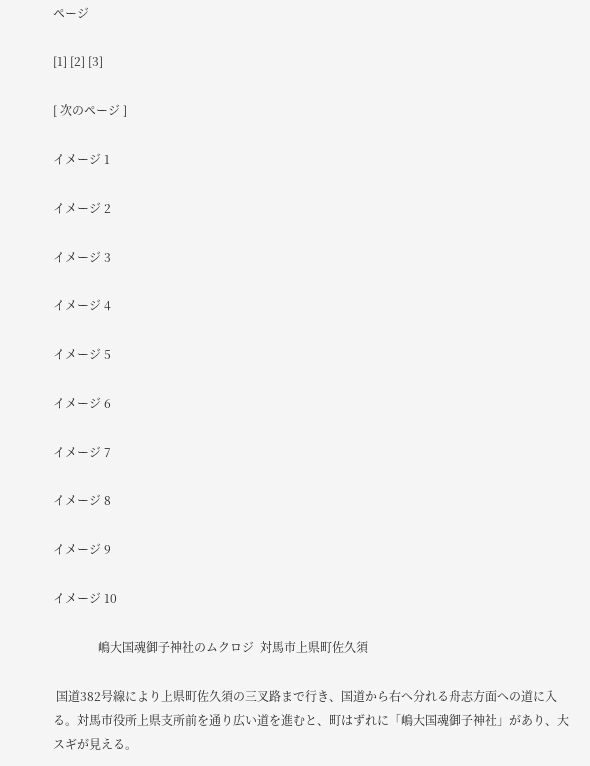ページ

[1] [2] [3]

[ 次のページ ]

イメージ 1

イメージ 2

イメージ 3

イメージ 4

イメージ 5

イメージ 6

イメージ 7

イメージ 8

イメージ 9

イメージ 10

               嶋大国魂御子神社のムクロジ  対馬市上県町佐久須

 国道382号線により上県町佐久須の三叉路まで行き、国道から右へ分れる舟志方面への道に入る。対馬市役所上県支所前を通り広い道を進むと、町はずれに「嶋大国魂御子神社」があり、大スギが見える。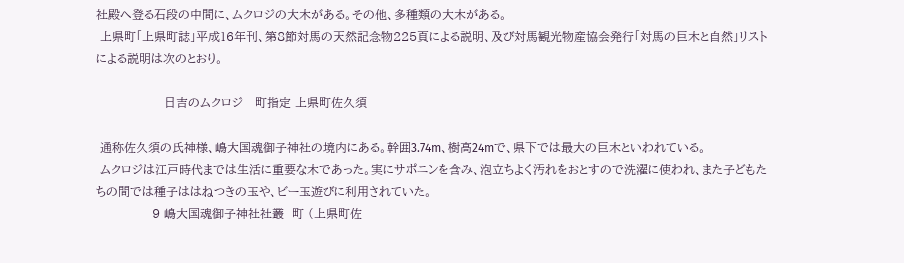社殿へ登る石段の中間に、ムクロジの大木がある。その他、多種類の大木がある。
 上県町「上県町誌」平成16年刊、第8節対馬の天然記念物225頁による説明、及び対馬観光物産協会発行「対馬の巨木と自然」リストによる説明は次のとおり。

                 日吉のムクロジ   町指定 上県町佐久須

 通称佐久須の氏神様、嶋大国魂御子神社の境内にある。幹囲3.74m、樹高24mで、県下では最大の巨木といわれている。
 ムクロジは江戸時代までは生活に重要な木であった。実にサポニンを含み、泡立ちよく汚れをおとすので洗濯に使われ、また子どもたちの間では種子ははねつきの玉や、ビー玉遊びに利用されていた。
              9 嶋大国魂御子神社社叢  町 (上県町佐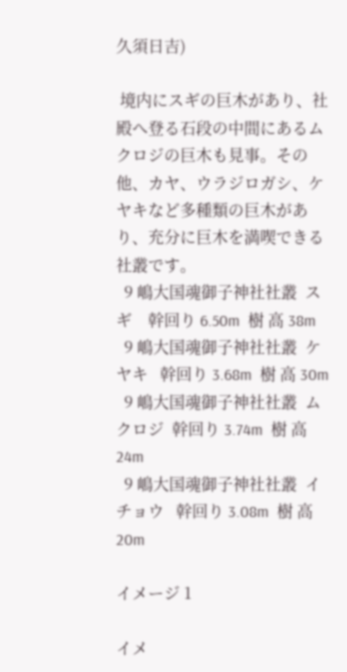久須日吉)

 境内にスギの巨木があり、社殿へ登る石段の中間にあるムクロジの巨木も見事。その他、カヤ、ウラジロガシ、ケヤキなど多種類の巨木があり、充分に巨木を満喫できる社叢です。
  9 嶋大国魂御子神社社叢  ス ギ    幹回り 6.50m  樹 高 38m
  9 嶋大国魂御子神社社叢  ケヤキ   幹回り 3.68m  樹 高 30m
  9 嶋大国魂御子神社社叢  ムクロジ  幹回り 3.74m  樹 高 24m
  9 嶋大国魂御子神社社叢  イチョウ   幹回り 3.08m  樹 高 20m

イメージ 1

イメ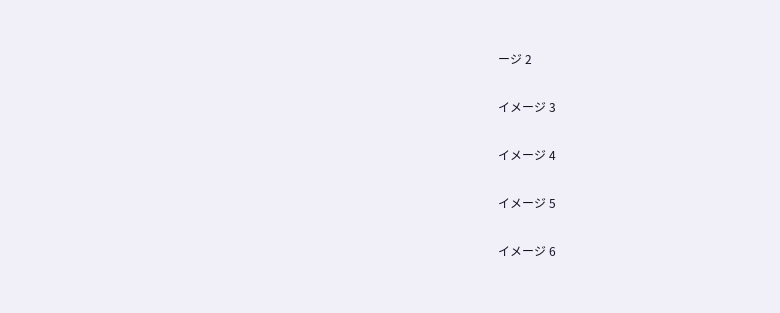ージ 2

イメージ 3

イメージ 4

イメージ 5

イメージ 6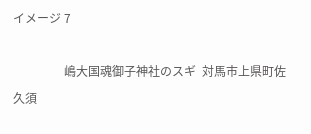イメージ 7

                 嶋大国魂御子神社のスギ  対馬市上県町佐久須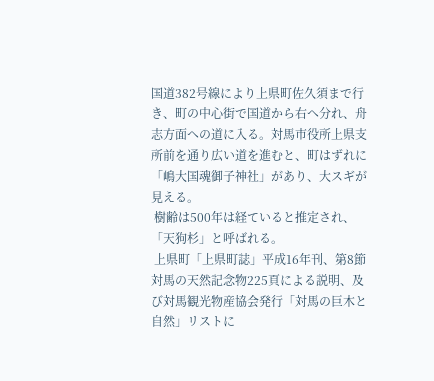国道382号線により上県町佐久須まで行き、町の中心街で国道から右へ分れ、舟志方面への道に入る。対馬市役所上県支所前を通り広い道を進むと、町はずれに「嶋大国魂御子神社」があり、大スギが見える。
 樹齢は500年は経ていると推定され、「天狗杉」と呼ばれる。
 上県町「上県町誌」平成16年刊、第8節対馬の天然記念物225頁による説明、及び対馬観光物産協会発行「対馬の巨木と自然」リストに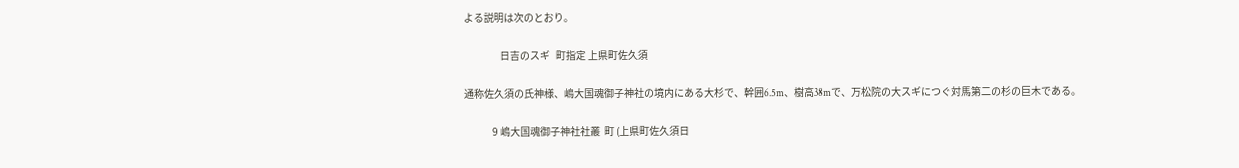よる説明は次のとおり。

                  日吉のスギ   町指定 上県町佐久須

通称佐久須の氏神様、嶋大国魂御子神社の境内にある大杉で、幹囲6.5m、樹高38mで、万松院の大スギにつぐ対馬第二の杉の巨木である。

              9 嶋大国魂御子神社社叢  町 (上県町佐久須日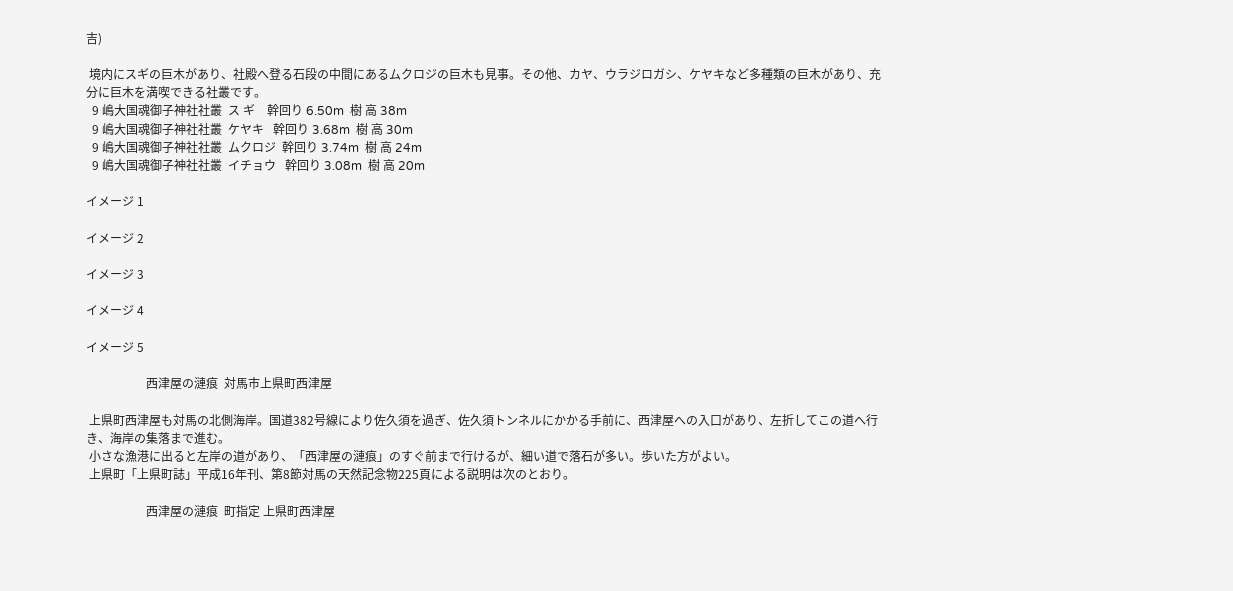吉)

 境内にスギの巨木があり、社殿へ登る石段の中間にあるムクロジの巨木も見事。その他、カヤ、ウラジロガシ、ケヤキなど多種類の巨木があり、充分に巨木を満喫できる社叢です。
  9 嶋大国魂御子神社社叢  ス ギ    幹回り 6.50m  樹 高 38m
  9 嶋大国魂御子神社社叢  ケヤキ   幹回り 3.68m  樹 高 30m
  9 嶋大国魂御子神社社叢  ムクロジ  幹回り 3.74m  樹 高 24m
  9 嶋大国魂御子神社社叢  イチョウ   幹回り 3.08m  樹 高 20m

イメージ 1

イメージ 2

イメージ 3

イメージ 4

イメージ 5

                    西津屋の漣痕  対馬市上県町西津屋

 上県町西津屋も対馬の北側海岸。国道382号線により佐久須を過ぎ、佐久須トンネルにかかる手前に、西津屋への入口があり、左折してこの道へ行き、海岸の集落まで進む。
 小さな漁港に出ると左岸の道があり、「西津屋の漣痕」のすぐ前まで行けるが、細い道で落石が多い。歩いた方がよい。
 上県町「上県町誌」平成16年刊、第8節対馬の天然記念物225頁による説明は次のとおり。

                    西津屋の漣痕  町指定 上県町西津屋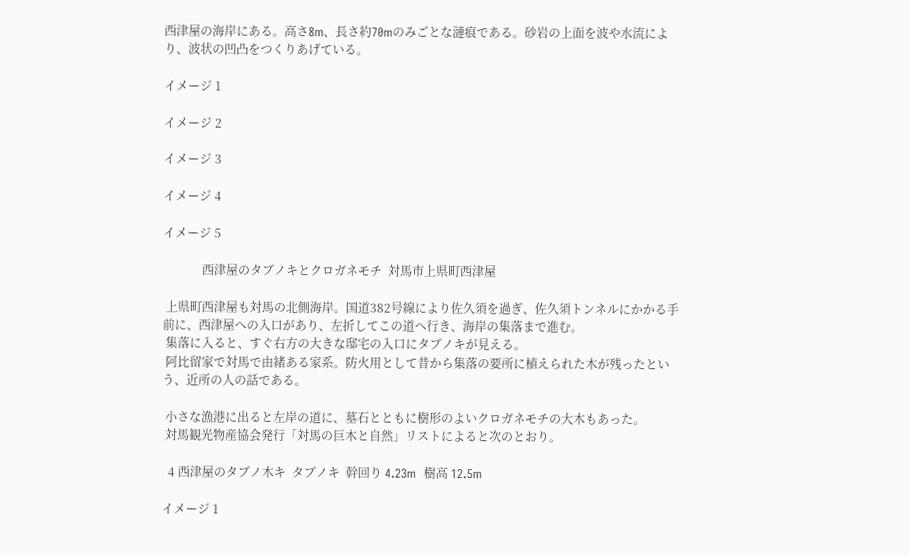西津屋の海岸にある。高さ8m、長さ約70mのみごとな漣痕である。砂岩の上面を波や水流により、波状の凹凸をつくりあげている。

イメージ 1

イメージ 2

イメージ 3

イメージ 4

イメージ 5

             西津屋のタブノキとクロガネモチ  対馬市上県町西津屋

 上県町西津屋も対馬の北側海岸。国道382号線により佐久須を過ぎ、佐久須トンネルにかかる手前に、西津屋への入口があり、左折してこの道へ行き、海岸の集落まで進む。
 集落に入ると、すぐ右方の大きな邸宅の入口にタブノキが見える。
 阿比留家で対馬で由緒ある家系。防火用として昔から集落の要所に植えられた木が残ったという、近所の人の話である。

 小さな漁港に出ると左岸の道に、墓石とともに樹形のよいクロガネモチの大木もあった。
 対馬観光物産協会発行「対馬の巨木と自然」リストによると次のとおり。

  4 西津屋のタブノ木キ  タブノキ  幹回り 4.23m  樹高 12.5m

イメージ 1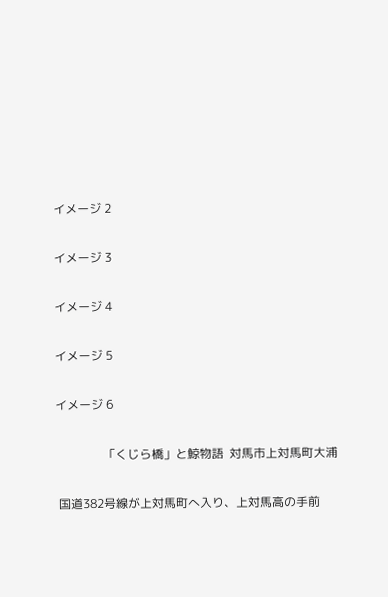イメージ 2

イメージ 3

イメージ 4

イメージ 5

イメージ 6

                「くじら橋」と鯨物語  対馬市上対馬町大浦

 国道382号線が上対馬町へ入り、上対馬高の手前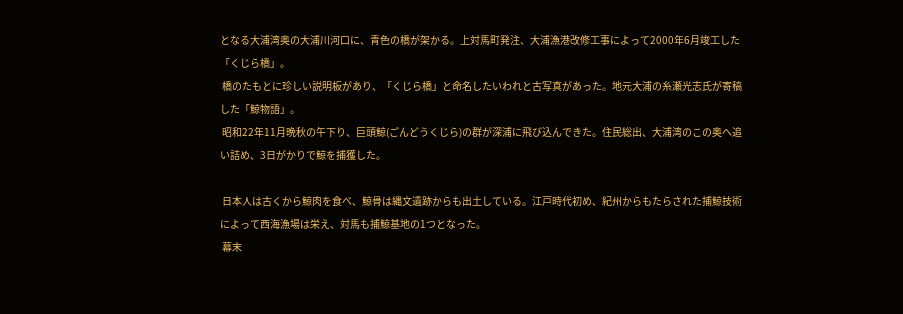となる大浦湾奥の大浦川河口に、青色の橋が架かる。上対馬町発注、大浦漁港改修工事によって2000年6月竣工した「くじら橋」。
 橋のたもとに珍しい説明板があり、「くじら橋」と命名したいわれと古写真があった。地元大浦の糸瀬光志氏が寄稿した「鯨物語」。
 昭和22年11月晩秋の午下り、巨頭鯨(ごんどうくじら)の群が深浦に飛び込んできた。住民総出、大浦湾のこの奥へ追い詰め、3日がかりで鯨を捕獲した。

 日本人は古くから鯨肉を食べ、鯨骨は縄文遺跡からも出土している。江戸時代初め、紀州からもたらされた捕鯨技術によって西海漁場は栄え、対馬も捕鯨基地の1つとなった。
 幕末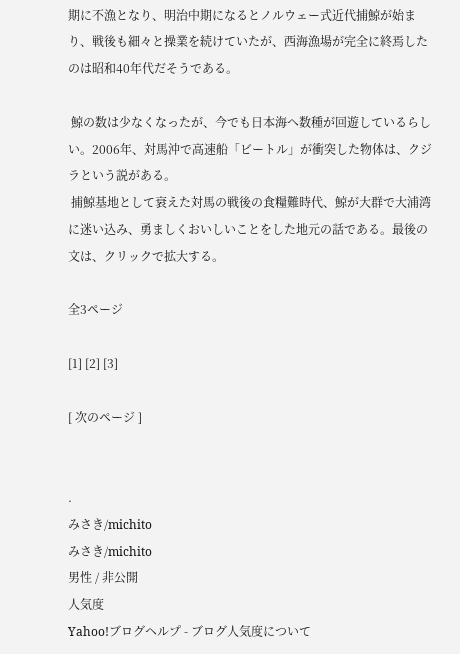期に不漁となり、明治中期になるとノルウェー式近代捕鯨が始まり、戦後も細々と操業を続けていたが、西海漁場が完全に終焉したのは昭和40年代だそうである。

 鯨の数は少なくなったが、今でも日本海へ数種が回遊しているらしい。2006年、対馬沖で高速船「ビートル」が衝突した物体は、クジラという説がある。
 捕鯨基地として衰えた対馬の戦後の食糧難時代、鯨が大群で大浦湾に迷い込み、勇ましくおいしいことをした地元の話である。最後の文は、クリックで拡大する。

全3ページ

[1] [2] [3]

[ 次のページ ]


.
みさき/michito
みさき/michito
男性 / 非公開
人気度
Yahoo!ブログヘルプ - ブログ人気度について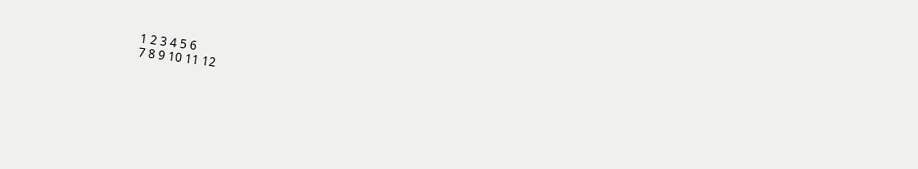1 2 3 4 5 6
7 8 9 10 11 12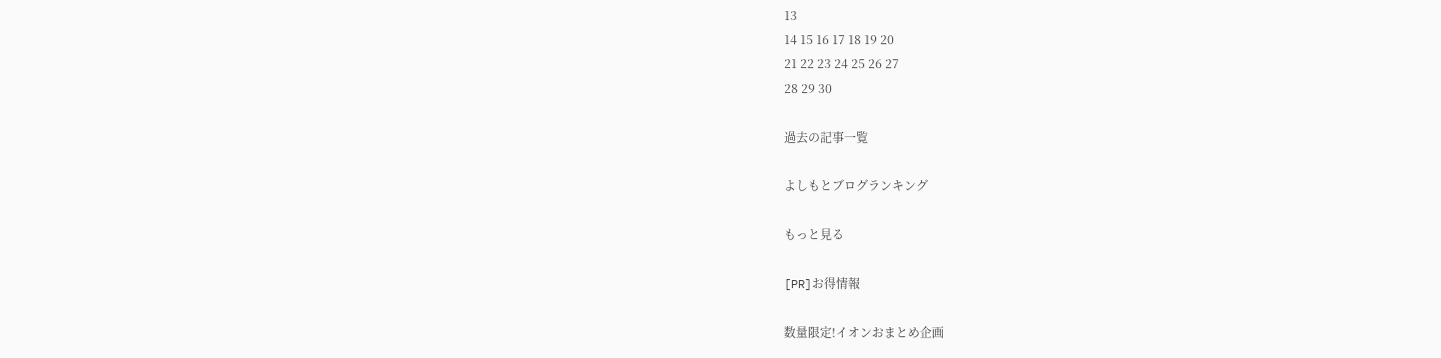13
14 15 16 17 18 19 20
21 22 23 24 25 26 27
28 29 30

過去の記事一覧

よしもとブログランキング

もっと見る

[PR]お得情報

数量限定!イオンおまとめ企画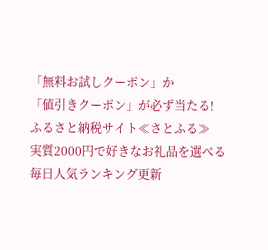「無料お試しクーポン」か
「値引きクーポン」が必ず当たる!
ふるさと納税サイト≪さとふる≫
実質2000円で好きなお礼品を選べる
毎日人気ランキング更新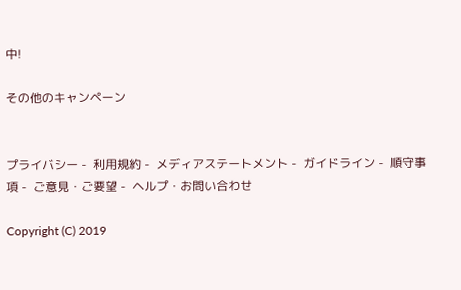中!

その他のキャンペーン


プライバシー -  利用規約 -  メディアステートメント -  ガイドライン -  順守事項 -  ご意見・ご要望 -  ヘルプ・お問い合わせ

Copyright (C) 2019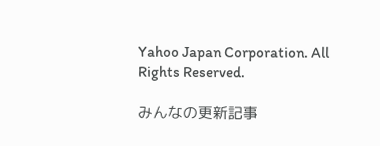Yahoo Japan Corporation. All Rights Reserved.

みんなの更新記事